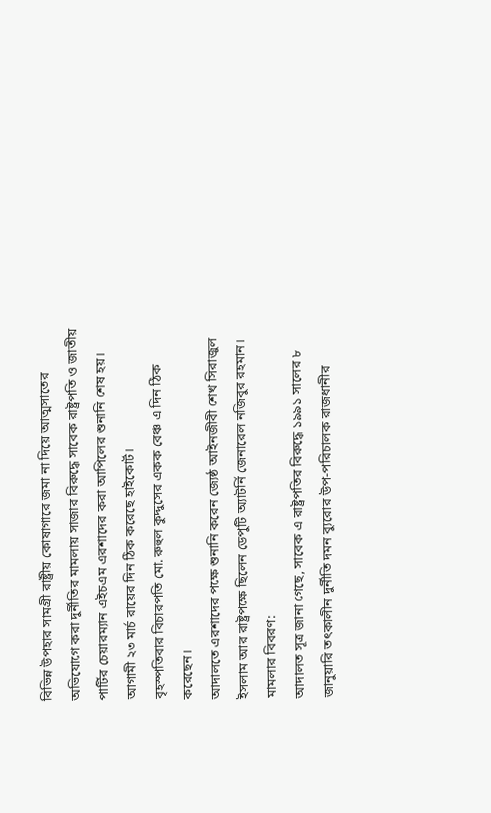বিভিন্ন উপহার সামগ্রী রাষ্ট্রীয় কোষাগারে জমা না দিয়ে আত্মসাতের অভিযোগে করা দুর্নীতির মামলায় সাজার বিরুদ্ধে সাবেক রাষ্ট্রপতি ও জাতীয় পার্টির চেয়ারম্যান এইচএম এরশাদের করা আপিলের শুনানি শেষ হয়।
আগামী ২৩ মার্চ রায়ের দিন ঠিক করেছে হাইকোর্ট।
বৃহস্পতিবার বিচারপতি মো. রুহুল কুদ্দুসের একক বেঞ্চ এ দিন ঠিক করেছেন।
আদালতে এরশাদের পক্ষে শুনানি করেন জ্যেষ্ঠ আইনজীবী শেখ সিরাজুল ইসলাম আর রাষ্ট্রপক্ষে ছিলেন ডেপুটি অ্যাটর্নি জেনারেল নজিবুর রহমান।
মামলার বিবরণ:
আদালত সূত্র জানা গেছে, সাবেক এ রাষ্ট্রপতির বিরুদ্ধে ১৯৯১ সালের ৮ জানুয়ারি তৎকালীন দুর্নীতি দমন ব্যুরোর উপ-পরিচালক রাজধানীর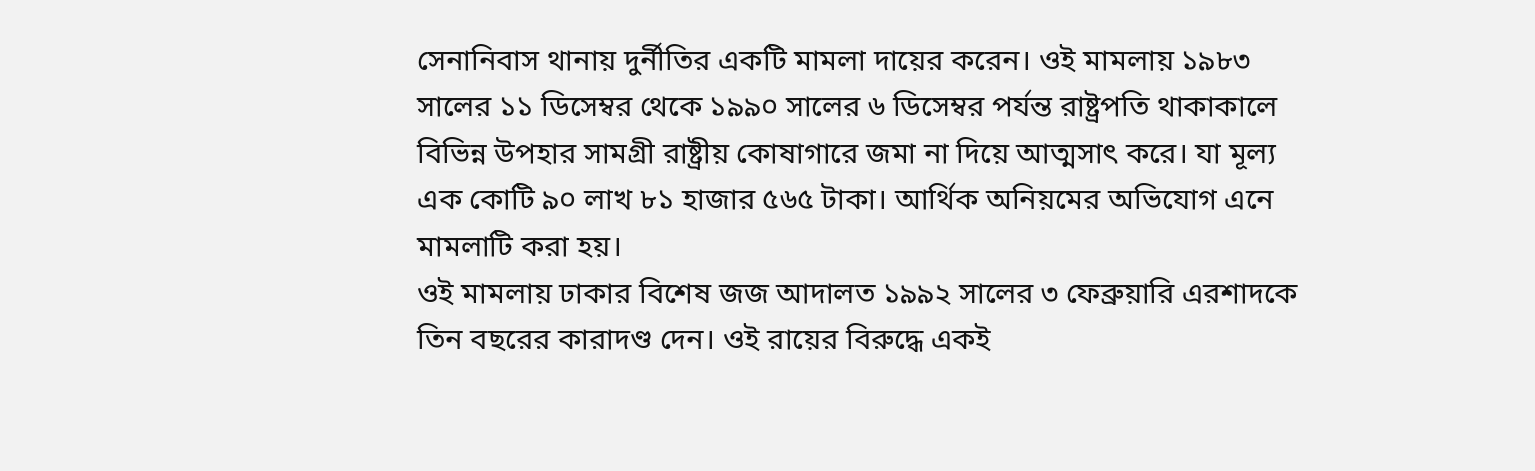সেনানিবাস থানায় দুর্নীতির একটি মামলা দায়ের করেন। ওই মামলায় ১৯৮৩ সালের ১১ ডিসেম্বর থেকে ১৯৯০ সালের ৬ ডিসেম্বর পর্যন্ত রাষ্ট্রপতি থাকাকালে বিভিন্ন উপহার সামগ্রী রাষ্ট্রীয় কোষাগারে জমা না দিয়ে আত্মসাৎ করে। যা মূল্য এক কোটি ৯০ লাখ ৮১ হাজার ৫৬৫ টাকা। আর্থিক অনিয়মের অভিযোগ এনে মামলাটি করা হয়।
ওই মামলায় ঢাকার বিশেষ জজ আদালত ১৯৯২ সালের ৩ ফেব্রুয়ারি এরশাদকে তিন বছরের কারাদণ্ড দেন। ওই রায়ের বিরুদ্ধে একই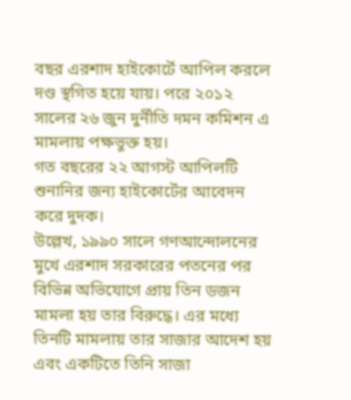বছর এরশাদ হাইকোর্টে আপিল করলে দণ্ড স্থগিত হয়ে যায়। পরে ২০১২ সালের ২৬ জুন দুর্নীতি দমন কমিশন এ মামলায় পক্ষভুক্ত হয়।
গত বছরের ২২ আগস্ট আপিলটি শুনানির জন্য হাইকোর্টের আবেদন করে দুদক।
উল্লেখ, ১৯৯০ সালে গণআন্দোলনের মুখে এরশাদ সরকারের পতনের পর বিভিন্ন অভিযোগে প্রায় তিন ডজন মামলা হয় তার বিরুদ্ধে। এর মধ্যে তিনটি মামলায় তার সাজার আদেশ হয় এবং একটিতে তিনি সাজা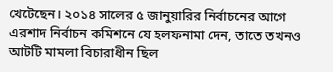খেটেছেন। ২০১৪ সালের ৫ জানুয়ারির নির্বাচনের আগে এরশাদ নির্বাচন কমিশনে যে হলফনামা দেন, তাতে তখনও আটটি মামলা বিচারাধীন ছিল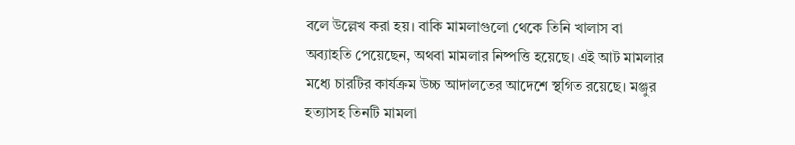বলে উল্লেখ করা হয়। বাকি মামলাগুলো থেকে তিনি খালাস বা অব্যাহতি পেয়েছেন, অথবা মামলার নিষ্পত্তি হয়েছে। এই আট মামলার মধ্যে চারটির কার্যক্রম উচ্চ আদালতের আদেশে স্থগিত রয়েছে। মঞ্জুর হত্যাসহ তিনটি মামলা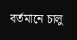বর্তমানে চালু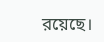রয়েছে।